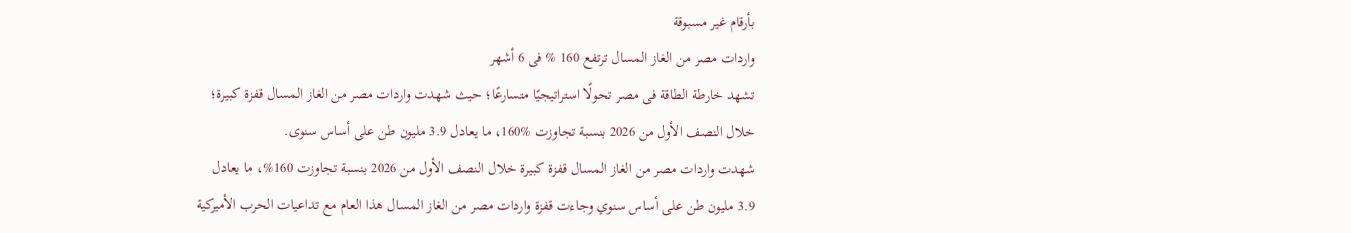بأرقام غير مسبوقة
واردات مصر من الغاز المسال ترتفع 160 % فى 6 أشهر
تشهد خارطة الطاقة فى مصر تحولًا استراتيجيًا متسارعًا؛ حيث شهدت واردات مصر من الغاز المسال قفزة كبيرة؛ خلال النصف الأول من 2026 بنسبة تجاوزت %160، ما يعادل 3.9 مليون طن على أساس سنوى.
شهدت واردات مصر من الغاز المسال قفزة كبيرة خلال النصف الأول من 2026 بنسبة تجاوزت 160%، ما يعادل 3.9 مليون طن على أساس سنوي وجاءت قفزة واردات مصر من الغاز المسال هذا العام مع تداعيات الحرب الأميركية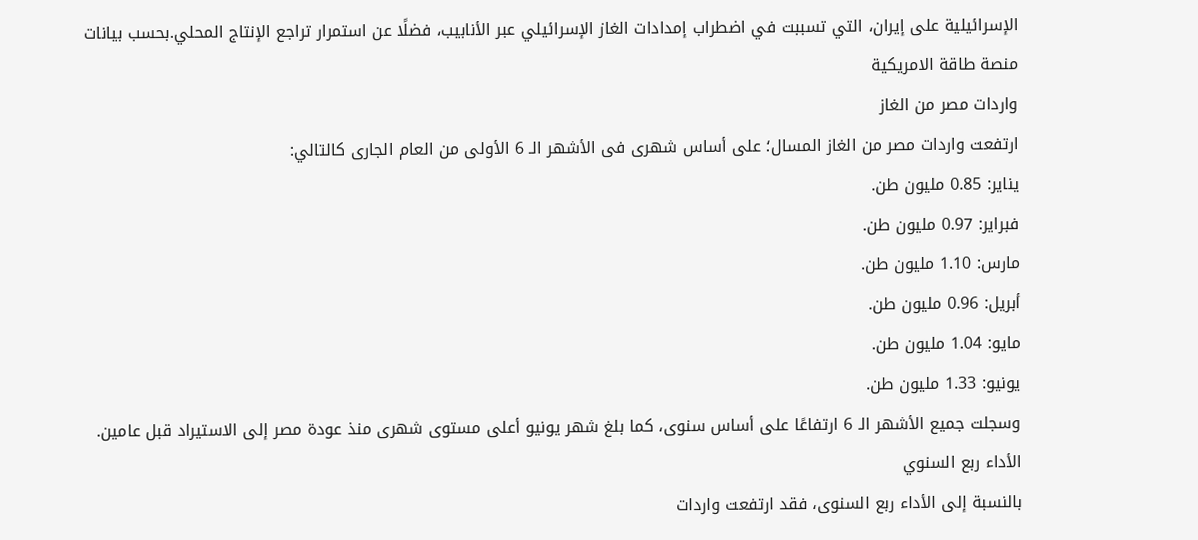الإسرائيلية على إيران، التي تسببت في اضطراب إمدادات الغاز الإسرائيلي عبر الأنابيب، فضلًا عن استمرار تراجع الإنتاج المحلي.بحسب بيانات منصة طاقة الامريكية
واردات مصر من الغاز
ارتفعت واردات مصر من الغاز المسال؛ على أساس شهرى فى الأشهر الـ 6 الأولى من العام الجارى كالتالي:
يناير: 0.85 مليون طن.
فبراير: 0.97 مليون طن.
مارس: 1.10 مليون طن.
أبريل: 0.96 مليون طن.
مايو: 1.04 مليون طن.
يونيو: 1.33 مليون طن.
وسجلت جميع الأشهر الـ 6 ارتفاعًا على أساس سنوى، كما بلغ شهر يونيو أعلى مستوى شهرى منذ عودة مصر إلى الاستيراد قبل عامين.
الأداء ربع السنوي
بالنسبة إلى الأداء ربع السنوى، فقد ارتفعت واردات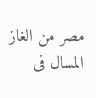مصر من الغاز المسال فى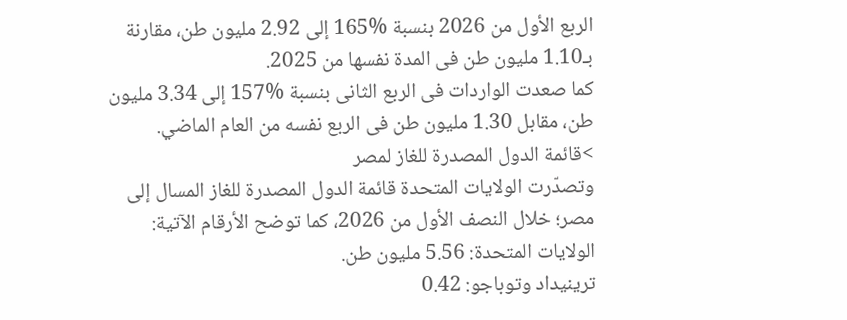الربع الأول من 2026 بنسبة %165 إلى 2.92 مليون طن، مقارنة بـ1.10 مليون طن فى المدة نفسها من 2025.
كما صعدت الواردات فى الربع الثانى بنسبة %157 إلى 3.34 مليون طن، مقابل 1.30 مليون طن فى الربع نفسه من العام الماضي.
>قائمة الدول المصدرة للغاز لمصر
وتصدّرت الولايات المتحدة قائمة الدول المصدرة للغاز المسال إلى مصر؛ خلال النصف الأول من 2026، كما توضح الأرقام الآتية:
الولايات المتحدة: 5.56 مليون طن.
ترينيداد وتوباجو: 0.42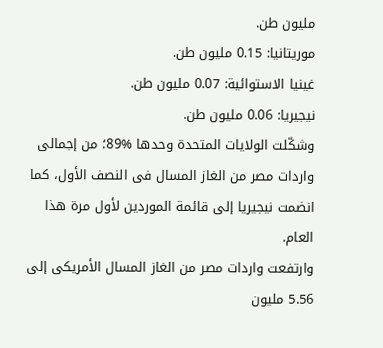مليون طن.
موريتانيا: 0.15 مليون طن.
غينيا الاستوائية: 0.07 مليون طن.
نيجيريا: 0.06 مليون طن.
وشكّلت الولايات المتحدة وحدها %89؛ من إجمالى واردات مصر من الغاز المسال فى النصف الأول، كما انضمت نيجيريا إلى قائمة الموردين لأول مرة هذا العام.
وارتفعت واردات مصر من الغاز المسال الأمريكى إلى 5.56 مليون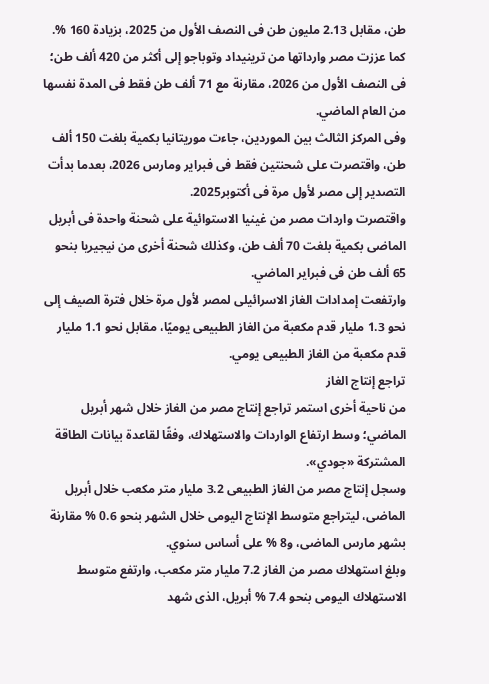طن، مقابل 2.13 مليون طن فى النصف الأول من 2025، بزيادة 160 %.
كما عززت مصر وارداتها من ترينيداد وتوباجو إلى أكثر من 420 ألف طن؛ فى النصف الأول من 2026، مقارنة مع 71 ألف طن فقط فى المدة نفسها من العام الماضي.
وفى المركز الثالث بين الموردين، جاءت موريتانيا بكمية بلغت 150 ألف طن، واقتصرت على شحنتين فقط فى فبراير ومارس 2026، بعدما بدأت التصدير إلى مصر لأول مرة فى أكتوبر2025.
واقتصرت واردات مصر من غينيا الاستوائية على شحنة واحدة فى أبريل الماضى بكمية بلغت 70 ألف طن، وكذلك شحنة أخرى من نيجيريا بنحو 65 ألف طن فى فبراير الماضي.
وارتفعت إمدادات الغاز الاسرائيلى لمصر لأول مرة خلال فترة الصيف إلى نحو 1.3 مليار قدم مكعبة من الغاز الطبيعى يوميًا، مقابل نحو 1.1 مليار قدم مكعبة من الغاز الطبيعى يومي.
تراجع إنتاج الغاز
من ناحية أخرى استمر تراجع إنتاج مصر من الغاز خلال شهر أبريل الماضي؛ وسط ارتفاع الواردات والاستهلاك، وفقًا لقاعدة بيانات الطاقة المشتركة «جودي».
وسجل إنتاج مصر من الغاز الطبيعى 3.2 مليار متر مكعب خلال أبريل الماضى، ليتراجع متوسط الإنتاج اليومى خلال الشهر بنحو 0.6 % مقارنة بشهر مارس الماضى، و8 % على أساس سنوي.
وبلغ استهلاك مصر من الغاز 7.2 مليار متر مكعب، وارتفع متوسط الاستهلاك اليومى بنحو 7.4 % أبريل، الذى شهد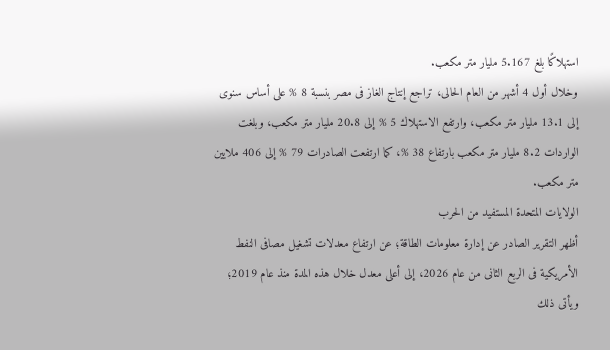استهلاكًا بلغ 5.167 مليار متر مكعب.
وخلال أول 4 أشهر من العام الحالى، تراجع إنتاج الغاز فى مصر بنسبة 8 % على أساس سنوى إلى 13.1 مليار متر مكعب، وارتفع الاستهلاك 5 % إلى 20.8 مليار متر مكعب، وبلغت الواردات 8.2 مليار متر مكعب بارتفاع 38 %، كما ارتفعت الصادرات 79 % إلى 406 ملايين متر مكعب.
الولايات المتحدة المستفيد من الحرب
أظهر التقرير الصادر عن إدارة معلومات الطاقة؛ عن ارتفاع معدلات تشغيل مصافى النفط الأمريكية فى الربع الثانى من عام 2026، إلى أعلى معدل خلال هذه المدة منذ عام 2019؛ ويأتى ذلك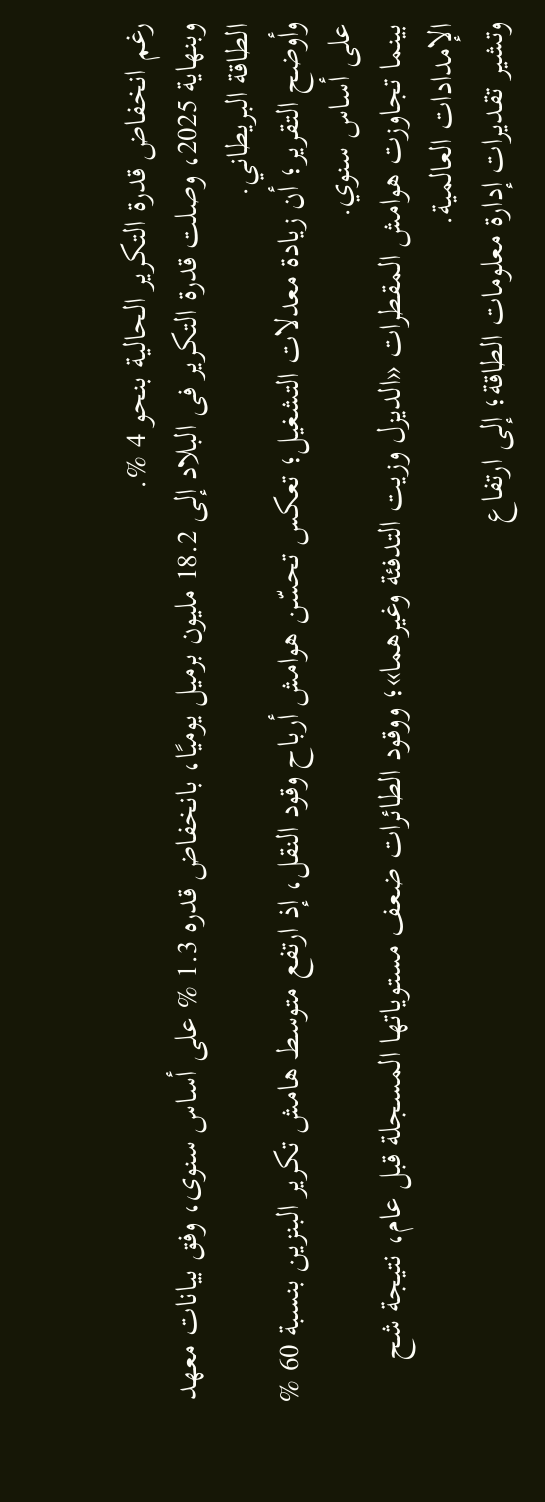رغم انخفاض قدرة التكرير الحالية بنحو 4 %.
وبنهاية 2025، وصلت قدرة التكرير فى البلاد إلى 18.2 مليون برميل يوميًا، بانخفاض قدره 1.3 % على أساس سنوى، وفق بيانات معهد الطاقة البريطاني.
وأوضح التقرير؛ أن زيادة معدلات التشغيل؛ تعكس تحسّن هوامش أرباح وقود النقل، إذ ارتفع متوسط هامش تكرير البنزين بنسبة 60 % على أساس سنوي.
بينما تجاوزت هوامش المقطرات «الديزل وزيت التدفئة وغيرهما»؛ ووقود الطائرات ضعف مستوياتها المسجلة قبل عام، نتيجة شح الإمدادات العالمية.
وتشير تقديرات إدارة معلومات الطاقة؛ إلى ارتفاع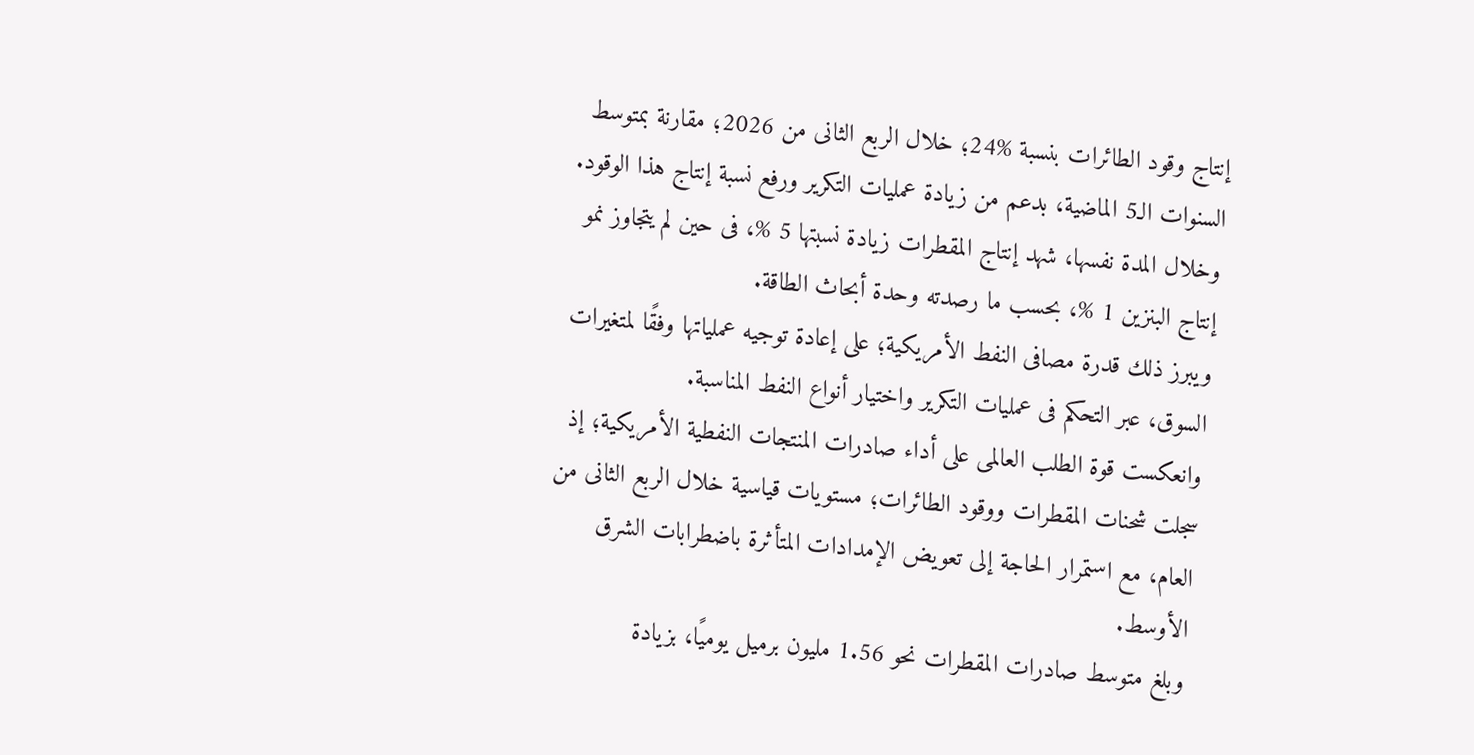إنتاج وقود الطائرات بنسبة %24؛ خلال الربع الثانى من 2026؛ مقارنة بمتوسط السنوات الـ5 الماضية، بدعم من زيادة عمليات التكرير ورفع نسبة إنتاج هذا الوقود.
وخلال المدة نفسها، شهد إنتاج المقطرات زيادة نسبتها 5 %، فى حين لم يتجاوز نمو إنتاج البنزين 1 %، بحسب ما رصدته وحدة أبحاث الطاقة.
ويبرز ذلك قدرة مصافى النفط الأمريكية؛ على إعادة توجيه عملياتها وفقًا لمتغيرات السوق، عبر التحكم فى عمليات التكرير واختيار أنواع النفط المناسبة.
وانعكست قوة الطلب العالمى على أداء صادرات المنتجات النفطية الأمريكية؛ إذ سجلت شحنات المقطرات ووقود الطائرات؛ مستويات قياسية خلال الربع الثانى من العام، مع استمرار الحاجة إلى تعويض الإمدادات المتأثرة باضطرابات الشرق الأوسط.
وبلغ متوسط صادرات المقطرات نحو 1.56 مليون برميل يوميًا، بزيادة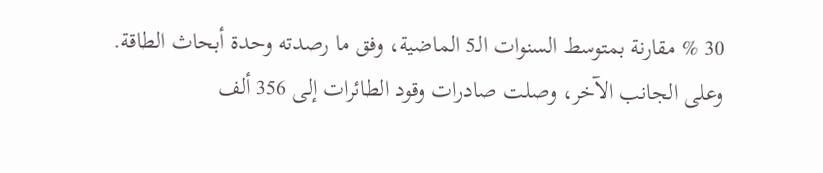30 % مقارنة بمتوسط السنوات الـ5 الماضية، وفق ما رصدته وحدة أبحاث الطاقة.
وعلى الجانب الآخر، وصلت صادرات وقود الطائرات إلى 356 ألف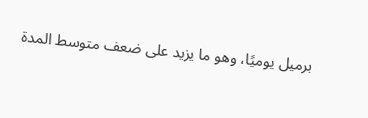برميل يوميًا، وهو ما يزيد على ضعف متوسط المدة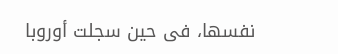نفسها، فى حين سجلت أوروبا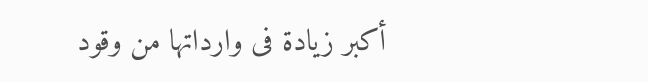أكبر زيادة فى وارداتها من وقود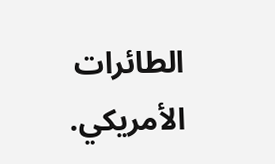الطائرات الأمريكي.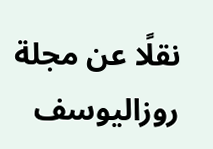نقلًا عن مجلة روزاليوسف